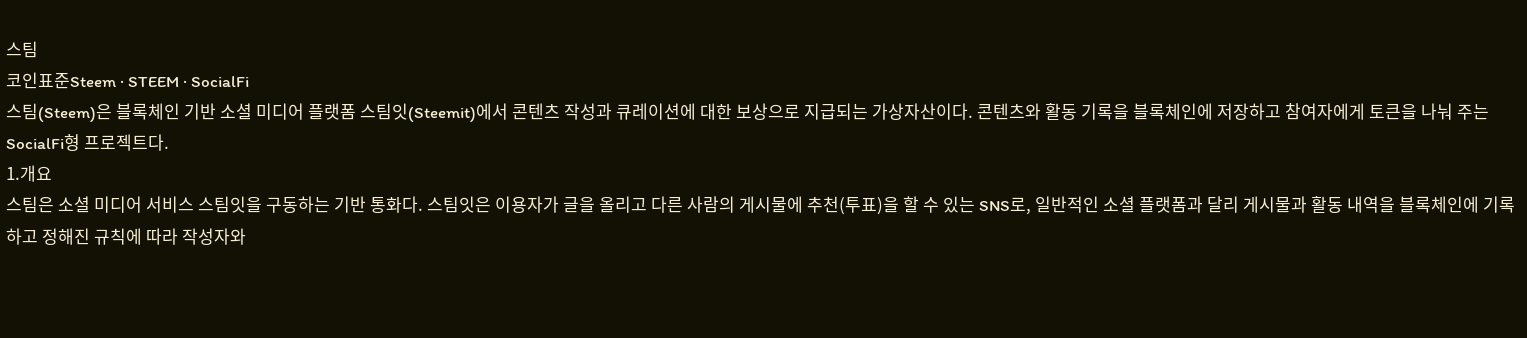스팀
코인표준Steem · STEEM · SocialFi
스팀(Steem)은 블록체인 기반 소셜 미디어 플랫폼 스팀잇(Steemit)에서 콘텐츠 작성과 큐레이션에 대한 보상으로 지급되는 가상자산이다. 콘텐츠와 활동 기록을 블록체인에 저장하고 참여자에게 토큰을 나눠 주는 SocialFi형 프로젝트다.
1.개요
스팀은 소셜 미디어 서비스 스팀잇을 구동하는 기반 통화다. 스팀잇은 이용자가 글을 올리고 다른 사람의 게시물에 추천(투표)을 할 수 있는 SNS로, 일반적인 소셜 플랫폼과 달리 게시물과 활동 내역을 블록체인에 기록하고 정해진 규칙에 따라 작성자와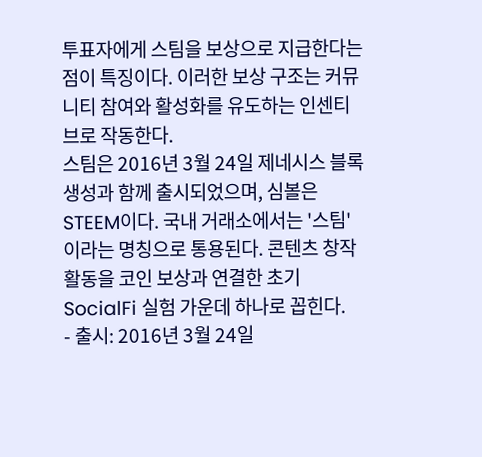투표자에게 스팀을 보상으로 지급한다는 점이 특징이다. 이러한 보상 구조는 커뮤니티 참여와 활성화를 유도하는 인센티브로 작동한다.
스팀은 2016년 3월 24일 제네시스 블록 생성과 함께 출시되었으며, 심볼은 STEEM이다. 국내 거래소에서는 '스팀'이라는 명칭으로 통용된다. 콘텐츠 창작 활동을 코인 보상과 연결한 초기 SocialFi 실험 가운데 하나로 꼽힌다.
- 출시: 2016년 3월 24일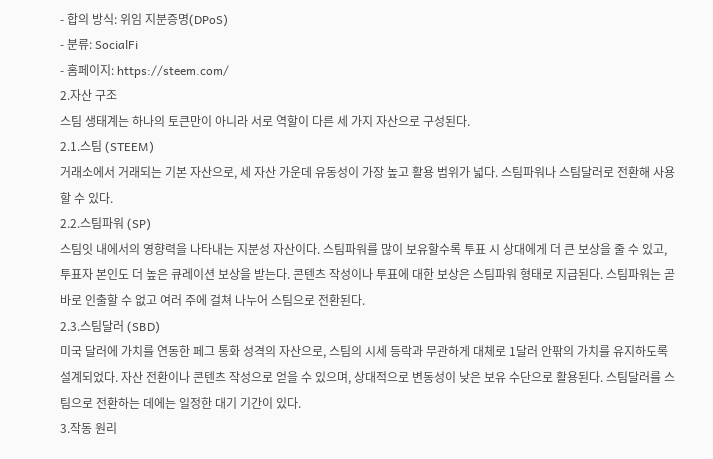- 합의 방식: 위임 지분증명(DPoS)
- 분류: SocialFi
- 홈페이지: https://steem.com/
2.자산 구조
스팀 생태계는 하나의 토큰만이 아니라 서로 역할이 다른 세 가지 자산으로 구성된다.
2.1.스팀 (STEEM)
거래소에서 거래되는 기본 자산으로, 세 자산 가운데 유동성이 가장 높고 활용 범위가 넓다. 스팀파워나 스팀달러로 전환해 사용할 수 있다.
2.2.스팀파워 (SP)
스팀잇 내에서의 영향력을 나타내는 지분성 자산이다. 스팀파워를 많이 보유할수록 투표 시 상대에게 더 큰 보상을 줄 수 있고, 투표자 본인도 더 높은 큐레이션 보상을 받는다. 콘텐츠 작성이나 투표에 대한 보상은 스팀파워 형태로 지급된다. 스팀파워는 곧바로 인출할 수 없고 여러 주에 걸쳐 나누어 스팀으로 전환된다.
2.3.스팀달러 (SBD)
미국 달러에 가치를 연동한 페그 통화 성격의 자산으로, 스팀의 시세 등락과 무관하게 대체로 1달러 안팎의 가치를 유지하도록 설계되었다. 자산 전환이나 콘텐츠 작성으로 얻을 수 있으며, 상대적으로 변동성이 낮은 보유 수단으로 활용된다. 스팀달러를 스팀으로 전환하는 데에는 일정한 대기 기간이 있다.
3.작동 원리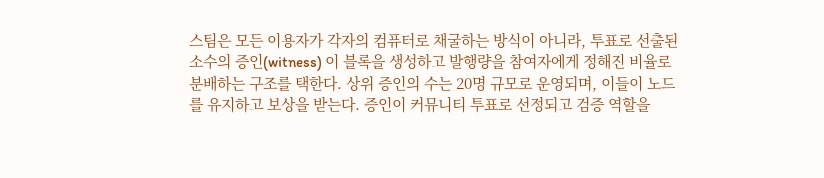스팀은 모든 이용자가 각자의 컴퓨터로 채굴하는 방식이 아니라, 투표로 선출된 소수의 증인(witness) 이 블록을 생성하고 발행량을 참여자에게 정해진 비율로 분배하는 구조를 택한다. 상위 증인의 수는 20명 규모로 운영되며, 이들이 노드를 유지하고 보상을 받는다. 증인이 커뮤니티 투표로 선정되고 검증 역할을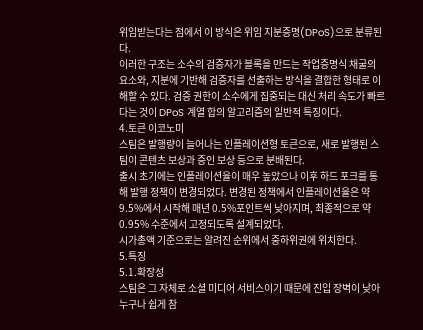위임받는다는 점에서 이 방식은 위임 지분증명(DPoS)으로 분류된다.
이러한 구조는 소수의 검증자가 블록을 만드는 작업증명식 채굴의 요소와, 지분에 기반해 검증자를 선출하는 방식을 결합한 형태로 이해할 수 있다. 검증 권한이 소수에게 집중되는 대신 처리 속도가 빠르다는 것이 DPoS 계열 합의 알고리즘의 일반적 특징이다.
4.토큰 이코노미
스팀은 발행량이 늘어나는 인플레이션형 토큰으로, 새로 발행된 스팀이 콘텐츠 보상과 증인 보상 등으로 분배된다.
출시 초기에는 인플레이션율이 매우 높았으나 이후 하드 포크를 통해 발행 정책이 변경되었다. 변경된 정책에서 인플레이션율은 약 9.5%에서 시작해 매년 0.5%포인트씩 낮아지며, 최종적으로 약 0.95% 수준에서 고정되도록 설계되었다.
시가총액 기준으로는 알려진 순위에서 중하위권에 위치한다.
5.특징
5.1.확장성
스팀은 그 자체로 소셜 미디어 서비스이기 때문에 진입 장벽이 낮아 누구나 쉽게 참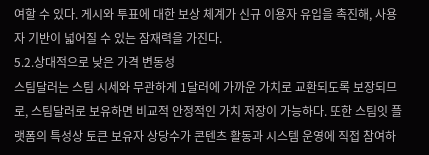여할 수 있다. 게시와 투표에 대한 보상 체계가 신규 이용자 유입을 촉진해, 사용자 기반이 넓어질 수 있는 잠재력을 가진다.
5.2.상대적으로 낮은 가격 변동성
스팀달러는 스팀 시세와 무관하게 1달러에 가까운 가치로 교환되도록 보장되므로, 스팀달러로 보유하면 비교적 안정적인 가치 저장이 가능하다. 또한 스팀잇 플랫폼의 특성상 토큰 보유자 상당수가 콘텐츠 활동과 시스템 운영에 직접 참여하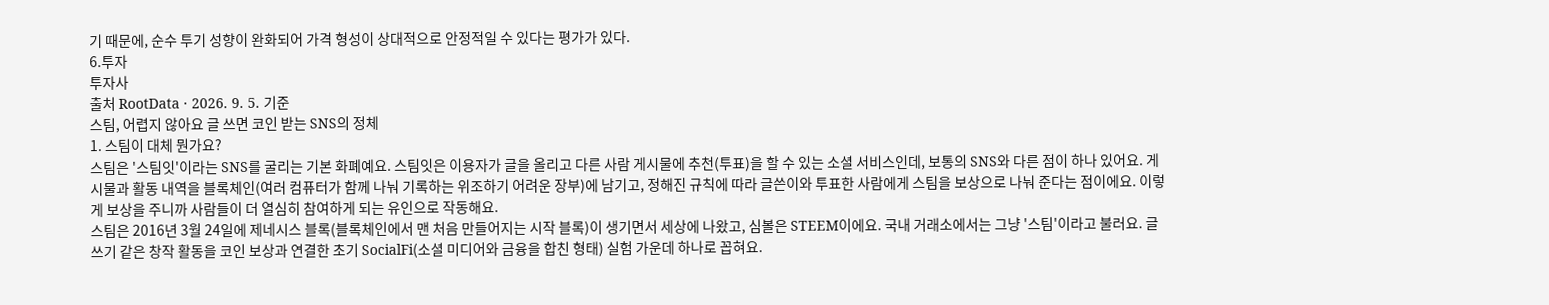기 때문에, 순수 투기 성향이 완화되어 가격 형성이 상대적으로 안정적일 수 있다는 평가가 있다.
6.투자
투자사
출처 RootData · 2026. 9. 5. 기준
스팀, 어렵지 않아요 글 쓰면 코인 받는 SNS의 정체
1. 스팀이 대체 뭔가요?
스팀은 '스팀잇'이라는 SNS를 굴리는 기본 화폐예요. 스팀잇은 이용자가 글을 올리고 다른 사람 게시물에 추천(투표)을 할 수 있는 소셜 서비스인데, 보통의 SNS와 다른 점이 하나 있어요. 게시물과 활동 내역을 블록체인(여러 컴퓨터가 함께 나눠 기록하는 위조하기 어려운 장부)에 남기고, 정해진 규칙에 따라 글쓴이와 투표한 사람에게 스팀을 보상으로 나눠 준다는 점이에요. 이렇게 보상을 주니까 사람들이 더 열심히 참여하게 되는 유인으로 작동해요.
스팀은 2016년 3월 24일에 제네시스 블록(블록체인에서 맨 처음 만들어지는 시작 블록)이 생기면서 세상에 나왔고, 심볼은 STEEM이에요. 국내 거래소에서는 그냥 '스팀'이라고 불러요. 글쓰기 같은 창작 활동을 코인 보상과 연결한 초기 SocialFi(소셜 미디어와 금융을 합친 형태) 실험 가운데 하나로 꼽혀요.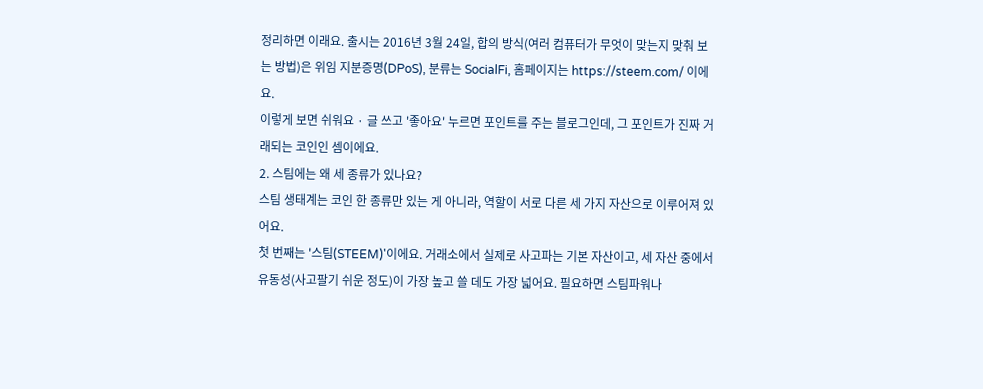정리하면 이래요. 출시는 2016년 3월 24일, 합의 방식(여러 컴퓨터가 무엇이 맞는지 맞춰 보는 방법)은 위임 지분증명(DPoS), 분류는 SocialFi, 홈페이지는 https://steem.com/ 이에요.
이렇게 보면 쉬워요 · 글 쓰고 '좋아요' 누르면 포인트를 주는 블로그인데, 그 포인트가 진짜 거래되는 코인인 셈이에요.
2. 스팀에는 왜 세 종류가 있나요?
스팀 생태계는 코인 한 종류만 있는 게 아니라, 역할이 서로 다른 세 가지 자산으로 이루어져 있어요.
첫 번째는 '스팀(STEEM)'이에요. 거래소에서 실제로 사고파는 기본 자산이고, 세 자산 중에서 유동성(사고팔기 쉬운 정도)이 가장 높고 쓸 데도 가장 넓어요. 필요하면 스팀파워나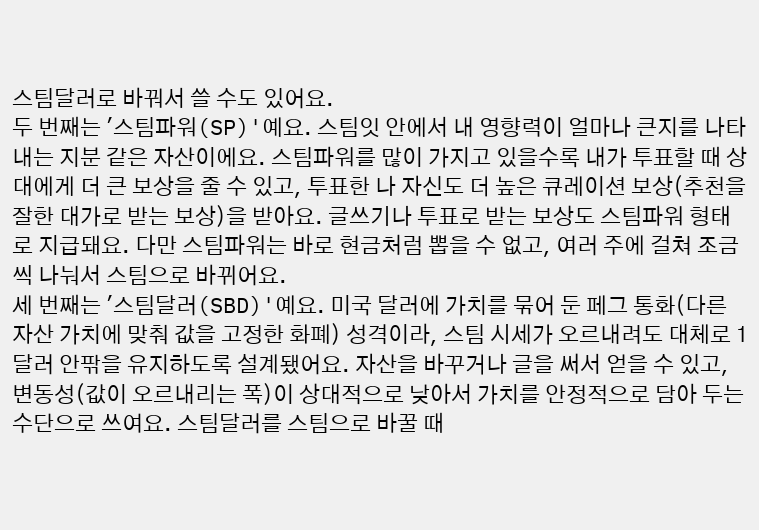스팀달러로 바꿔서 쓸 수도 있어요.
두 번째는 '스팀파워(SP)'예요. 스팀잇 안에서 내 영향력이 얼마나 큰지를 나타내는 지분 같은 자산이에요. 스팀파워를 많이 가지고 있을수록 내가 투표할 때 상대에게 더 큰 보상을 줄 수 있고, 투표한 나 자신도 더 높은 큐레이션 보상(추천을 잘한 대가로 받는 보상)을 받아요. 글쓰기나 투표로 받는 보상도 스팀파워 형태로 지급돼요. 다만 스팀파워는 바로 현금처럼 뽑을 수 없고, 여러 주에 걸쳐 조금씩 나눠서 스팀으로 바뀌어요.
세 번째는 '스팀달러(SBD)'예요. 미국 달러에 가치를 묶어 둔 페그 통화(다른 자산 가치에 맞춰 값을 고정한 화폐) 성격이라, 스팀 시세가 오르내려도 대체로 1달러 안팎을 유지하도록 설계됐어요. 자산을 바꾸거나 글을 써서 얻을 수 있고, 변동성(값이 오르내리는 폭)이 상대적으로 낮아서 가치를 안정적으로 담아 두는 수단으로 쓰여요. 스팀달러를 스팀으로 바꿀 때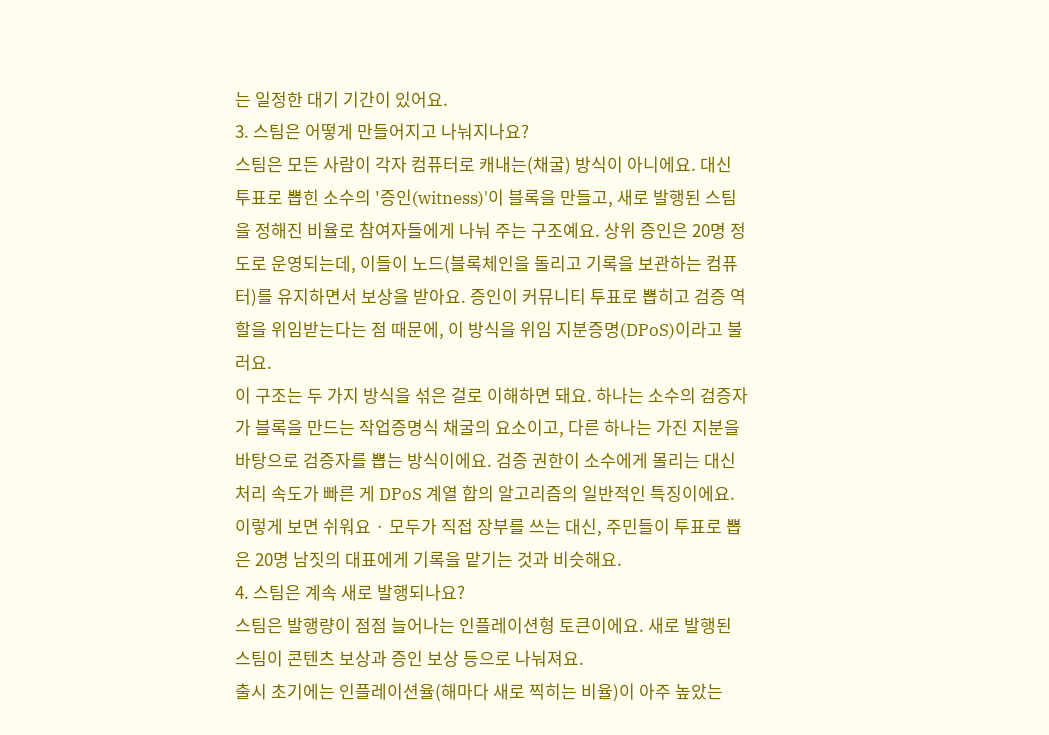는 일정한 대기 기간이 있어요.
3. 스팀은 어떻게 만들어지고 나눠지나요?
스팀은 모든 사람이 각자 컴퓨터로 캐내는(채굴) 방식이 아니에요. 대신 투표로 뽑힌 소수의 '증인(witness)'이 블록을 만들고, 새로 발행된 스팀을 정해진 비율로 참여자들에게 나눠 주는 구조예요. 상위 증인은 20명 정도로 운영되는데, 이들이 노드(블록체인을 돌리고 기록을 보관하는 컴퓨터)를 유지하면서 보상을 받아요. 증인이 커뮤니티 투표로 뽑히고 검증 역할을 위임받는다는 점 때문에, 이 방식을 위임 지분증명(DPoS)이라고 불러요.
이 구조는 두 가지 방식을 섞은 걸로 이해하면 돼요. 하나는 소수의 검증자가 블록을 만드는 작업증명식 채굴의 요소이고, 다른 하나는 가진 지분을 바탕으로 검증자를 뽑는 방식이에요. 검증 권한이 소수에게 몰리는 대신 처리 속도가 빠른 게 DPoS 계열 합의 알고리즘의 일반적인 특징이에요.
이렇게 보면 쉬워요 · 모두가 직접 장부를 쓰는 대신, 주민들이 투표로 뽑은 20명 남짓의 대표에게 기록을 맡기는 것과 비슷해요.
4. 스팀은 계속 새로 발행되나요?
스팀은 발행량이 점점 늘어나는 인플레이션형 토큰이에요. 새로 발행된 스팀이 콘텐츠 보상과 증인 보상 등으로 나눠져요.
출시 초기에는 인플레이션율(해마다 새로 찍히는 비율)이 아주 높았는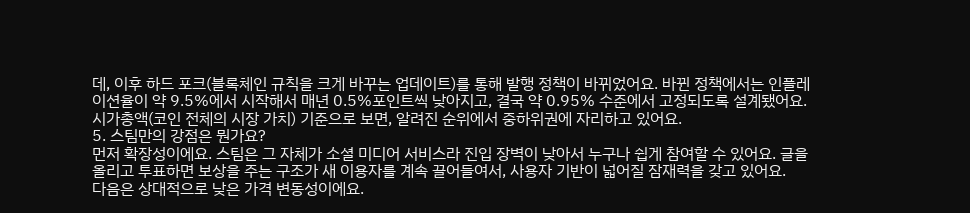데, 이후 하드 포크(블록체인 규칙을 크게 바꾸는 업데이트)를 통해 발행 정책이 바뀌었어요. 바뀐 정책에서는 인플레이션율이 약 9.5%에서 시작해서 매년 0.5%포인트씩 낮아지고, 결국 약 0.95% 수준에서 고정되도록 설계됐어요.
시가총액(코인 전체의 시장 가치) 기준으로 보면, 알려진 순위에서 중하위권에 자리하고 있어요.
5. 스팀만의 강점은 뭔가요?
먼저 확장성이에요. 스팀은 그 자체가 소셜 미디어 서비스라 진입 장벽이 낮아서 누구나 쉽게 참여할 수 있어요. 글을 올리고 투표하면 보상을 주는 구조가 새 이용자를 계속 끌어들여서, 사용자 기반이 넓어질 잠재력을 갖고 있어요.
다음은 상대적으로 낮은 가격 변동성이에요.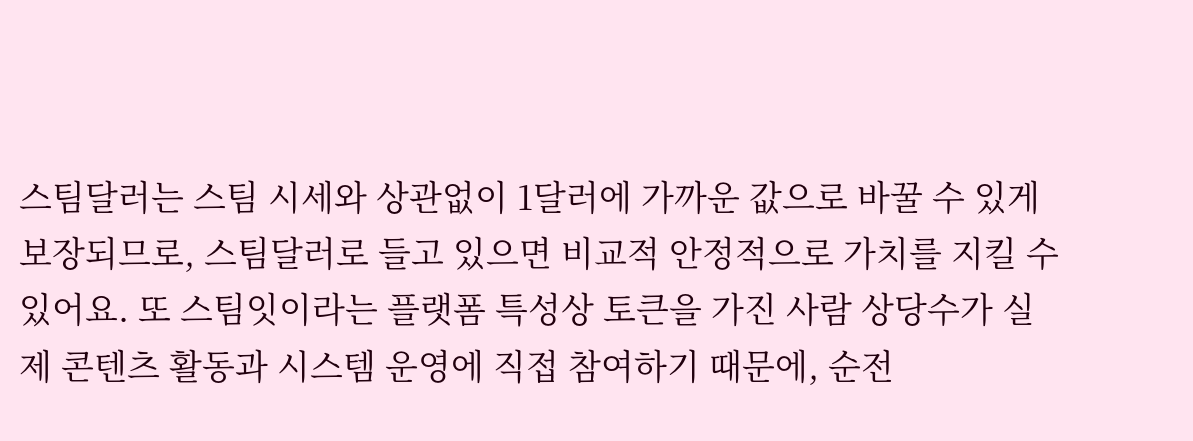스팀달러는 스팀 시세와 상관없이 1달러에 가까운 값으로 바꿀 수 있게 보장되므로, 스팀달러로 들고 있으면 비교적 안정적으로 가치를 지킬 수 있어요. 또 스팀잇이라는 플랫폼 특성상 토큰을 가진 사람 상당수가 실제 콘텐츠 활동과 시스템 운영에 직접 참여하기 때문에, 순전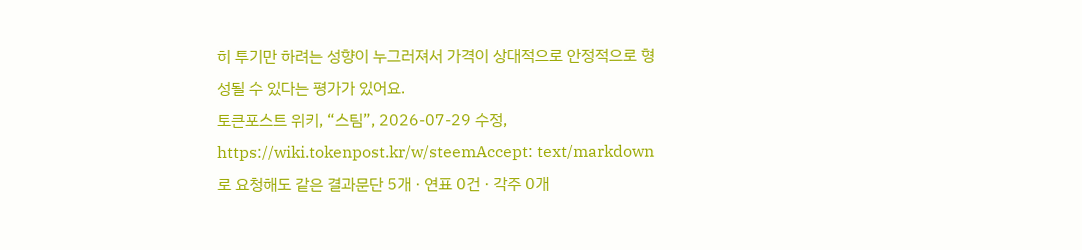히 투기만 하려는 성향이 누그러져서 가격이 상대적으로 안정적으로 형성될 수 있다는 평가가 있어요.
토큰포스트 위키, “스팀”, 2026-07-29 수정, https://wiki.tokenpost.kr/w/steemAccept: text/markdown 로 요청해도 같은 결과문단 5개 · 연표 0건 · 각주 0개